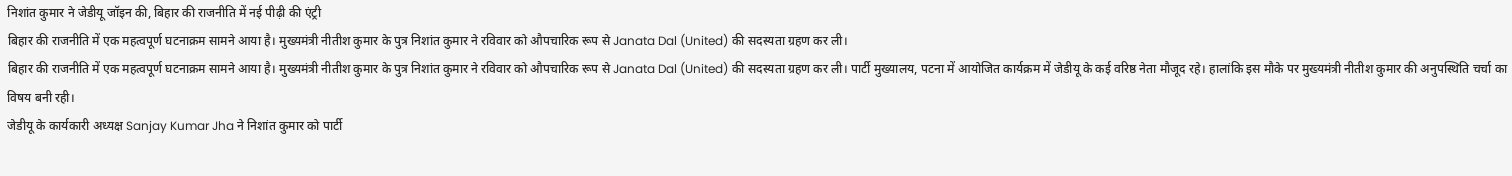निशांत कुमार ने जेडीयू जॉइन की, बिहार की राजनीति में नई पीढ़ी की एंट्री
बिहार की राजनीति में एक महत्वपूर्ण घटनाक्रम सामने आया है। मुख्यमंत्री नीतीश कुमार के पुत्र निशांत कुमार ने रविवार को औपचारिक रूप से Janata Dal (United) की सदस्यता ग्रहण कर ली।
बिहार की राजनीति में एक महत्वपूर्ण घटनाक्रम सामने आया है। मुख्यमंत्री नीतीश कुमार के पुत्र निशांत कुमार ने रविवार को औपचारिक रूप से Janata Dal (United) की सदस्यता ग्रहण कर ली। पार्टी मुख्यालय, पटना में आयोजित कार्यक्रम में जेडीयू के कई वरिष्ठ नेता मौजूद रहे। हालांकि इस मौके पर मुख्यमंत्री नीतीश कुमार की अनुपस्थिति चर्चा का विषय बनी रही।
जेडीयू के कार्यकारी अध्यक्ष Sanjay Kumar Jha ने निशांत कुमार को पार्टी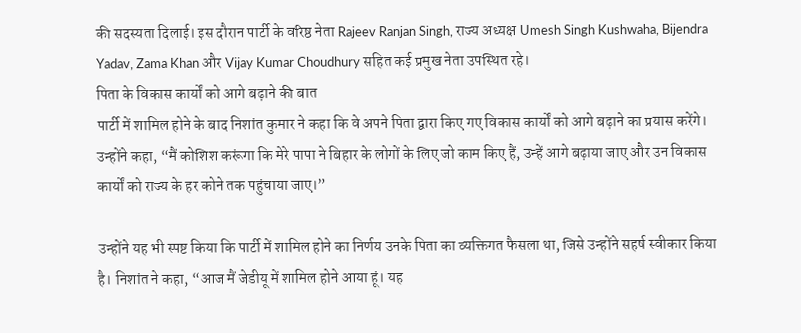की सदस्यता दिलाई। इस दौरान पार्टी के वरिष्ठ नेता Rajeev Ranjan Singh, राज्य अध्यक्ष Umesh Singh Kushwaha, Bijendra Yadav, Zama Khan और Vijay Kumar Choudhury सहित कई प्रमुख नेता उपस्थित रहे।
पिता के विकास कार्यों को आगे बढ़ाने की बात
पार्टी में शामिल होने के बाद निशांत कुमार ने कहा कि वे अपने पिता द्वारा किए गए विकास कार्यों को आगे बढ़ाने का प्रयास करेंगे। उन्होंने कहा, “मैं कोशिश करूंगा कि मेरे पापा ने बिहार के लोगों के लिए जो काम किए हैं, उन्हें आगे बढ़ाया जाए और उन विकास कार्यों को राज्य के हर कोने तक पहुंचाया जाए।”

उन्होंने यह भी स्पष्ट किया कि पार्टी में शामिल होने का निर्णय उनके पिता का व्यक्तिगत फैसला था, जिसे उन्होंने सहर्ष स्वीकार किया है। निशांत ने कहा, “आज मैं जेडीयू में शामिल होने आया हूं। यह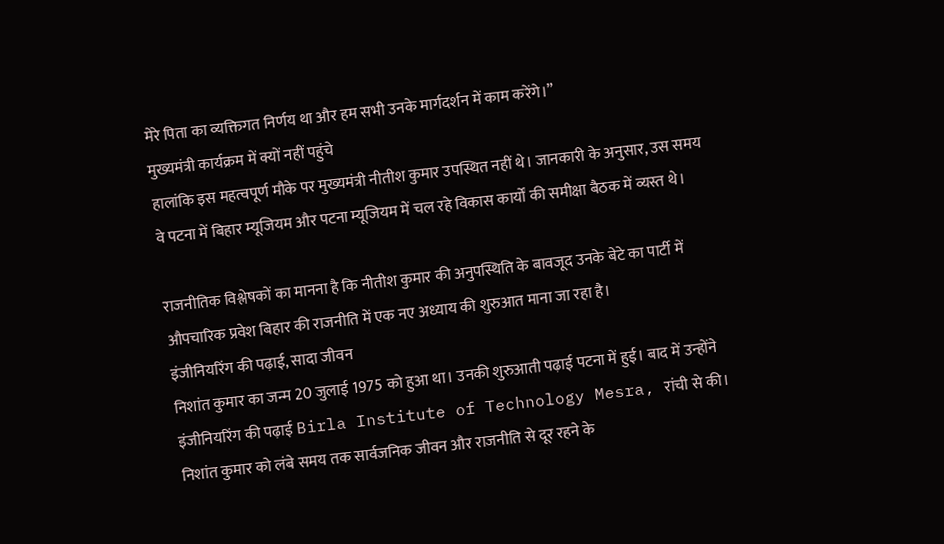मेरे पिता का व्यक्तिगत निर्णय था और हम सभी उनके मार्गदर्शन में काम करेंगे।”
मुख्यमंत्री कार्यक्रम में क्यों नहीं पहुंचे
हालांकि इस महत्वपूर्ण मौके पर मुख्यमंत्री नीतीश कुमार उपस्थित नहीं थे। जानकारी के अनुसार, उस समय वे पटना में बिहार म्यूजियम और पटना म्यूजियम में चल रहे विकास कार्यों की समीक्षा बैठक में व्यस्त थे।

राजनीतिक विश्लेषकों का मानना है कि नीतीश कुमार की अनुपस्थिति के बावजूद उनके बेटे का पार्टी में औपचारिक प्रवेश बिहार की राजनीति में एक नए अध्याय की शुरुआत माना जा रहा है।
इंजीनियरिंग की पढ़ाई, सादा जीवन
निशांत कुमार का जन्म 20 जुलाई 1975 को हुआ था। उनकी शुरुआती पढ़ाई पटना में हुई। बाद में उन्होंने इंजीनियरिंग की पढ़ाई Birla Institute of Technology Mesra, रांची से की।
निशांत कुमार को लंबे समय तक सार्वजनिक जीवन और राजनीति से दूर रहने के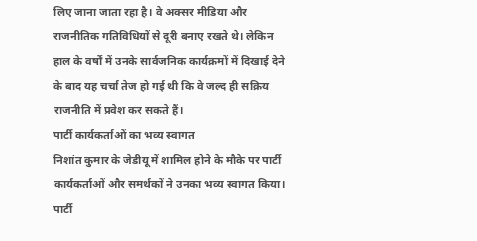लिए जाना जाता रहा है। वे अक्सर मीडिया और राजनीतिक गतिविधियों से दूरी बनाए रखते थे। लेकिन हाल के वर्षों में उनके सार्वजनिक कार्यक्रमों में दिखाई देने के बाद यह चर्चा तेज हो गई थी कि वे जल्द ही सक्रिय राजनीति में प्रवेश कर सकते हैं।
पार्टी कार्यकर्ताओं का भव्य स्वागत
निशांत कुमार के जेडीयू में शामिल होने के मौके पर पार्टी कार्यकर्ताओं और समर्थकों ने उनका भव्य स्वागत किया। पार्टी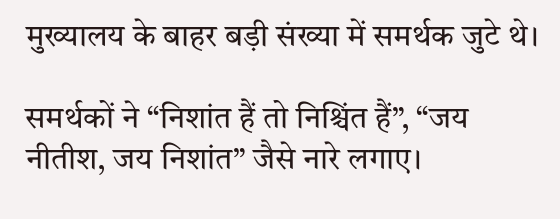मुख्यालय के बाहर बड़ी संख्या में समर्थक जुटे थे।

समर्थकों ने “निशांत हैं तो निश्चिंत हैं”, “जय नीतीश, जय निशांत” जैसे नारे लगाए।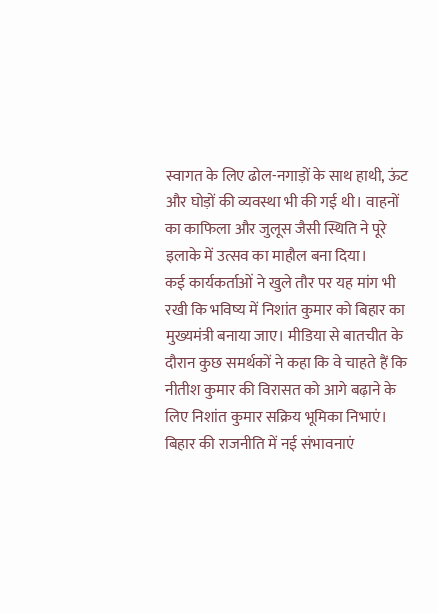स्वागत के लिए ढोल-नगाड़ों के साथ हाथी, ऊंट और घोड़ों की व्यवस्था भी की गई थी। वाहनों का काफिला और जुलूस जैसी स्थिति ने पूरे इलाके में उत्सव का माहौल बना दिया।
कई कार्यकर्ताओं ने खुले तौर पर यह मांग भी रखी कि भविष्य में निशांत कुमार को बिहार का मुख्यमंत्री बनाया जाए। मीडिया से बातचीत के दौरान कुछ समर्थकों ने कहा कि वे चाहते हैं कि नीतीश कुमार की विरासत को आगे बढ़ाने के लिए निशांत कुमार सक्रिय भूमिका निभाएं।
बिहार की राजनीति में नई संभावनाएं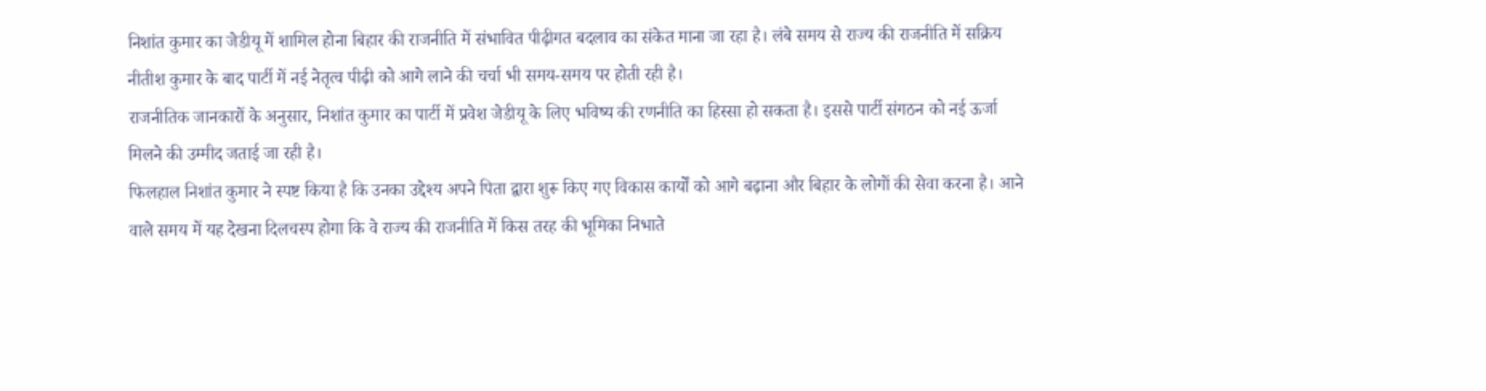निशांत कुमार का जेडीयू में शामिल होना बिहार की राजनीति में संभावित पीढ़ीगत बदलाव का संकेत माना जा रहा है। लंबे समय से राज्य की राजनीति में सक्रिय नीतीश कुमार के बाद पार्टी में नई नेतृत्व पीढ़ी को आगे लाने की चर्चा भी समय-समय पर होती रही है।
राजनीतिक जानकारों के अनुसार, निशांत कुमार का पार्टी में प्रवेश जेडीयू के लिए भविष्य की रणनीति का हिस्सा हो सकता है। इससे पार्टी संगठन को नई ऊर्जा मिलने की उम्मीद जताई जा रही है।
फिलहाल निशांत कुमार ने स्पष्ट किया है कि उनका उद्देश्य अपने पिता द्वारा शुरू किए गए विकास कार्यों को आगे बढ़ाना और बिहार के लोगों की सेवा करना है। आने वाले समय में यह देखना दिलचस्प होगा कि वे राज्य की राजनीति में किस तरह की भूमिका निभाते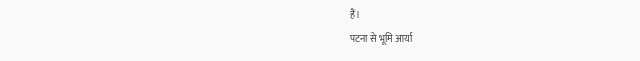हैं।
पटना से भूमि आर्या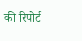की रिपोर्ट